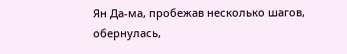Ян Да-ма, пробежав несколько шагов, обернулась,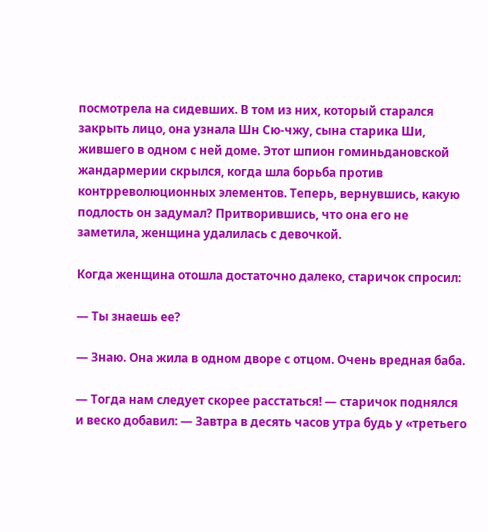посмотрела на сидевших. В том из них, который старался закрыть лицо, она узнала Шн Сю-чжу, сына старика Ши, жившего в одном с ней доме. Этот шпион гоминьдановской жандармерии скрылся, когда шла борьба против контрреволюционных элементов. Теперь, вернувшись, какую подлость он задумал? Притворившись, что она его не заметила, женщина удалилась с девочкой.

Когда женщина отошла достаточно далеко, старичок спросил:

— Ты знаешь ее?

— Знаю. Она жила в одном дворе с отцом. Очень вредная баба.

— Тогда нам следует скорее расстаться! — старичок поднялся и веско добавил: — Завтра в десять часов утра будь у «третьего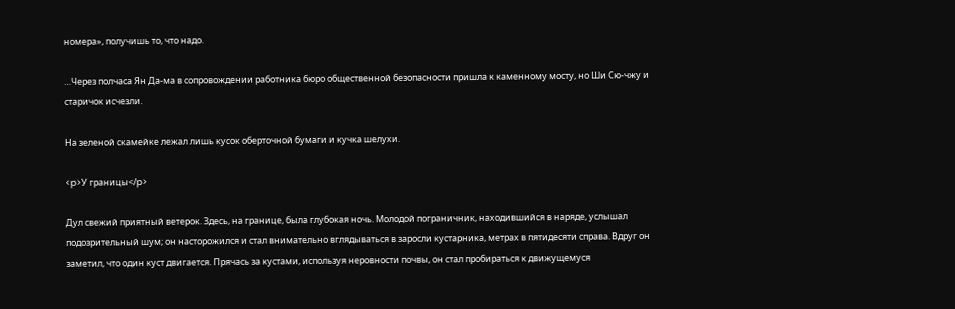номера», получишь то, что надо.

…Через полчаса Ян Да-ма в сопровождении работника бюро общественной безопасности пришла к каменному мосту, но Ши Сю-чжу и старичок исчезли.

На зеленой скамейке лежал лишь кусок оберточной бумаги и кучка шелухи.

<p>У границы</p>

Дул свежий приятный ветерок. Здесь, на границе, была глубокая ночь. Молодой пограничник, находившийся в наряде, услышал подозрительный шум; он насторожился и стал внимательно вглядываться в заросли кустарника, метрах в пятидесяти справа. Вдруг он заметил, что один куст двигается. Прячась за кустами, используя неровности почвы, он стал пробираться к движущемуся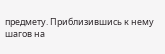предмету. Приблизившись к нему шагов на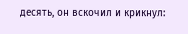десять, он вскочил и крикнул: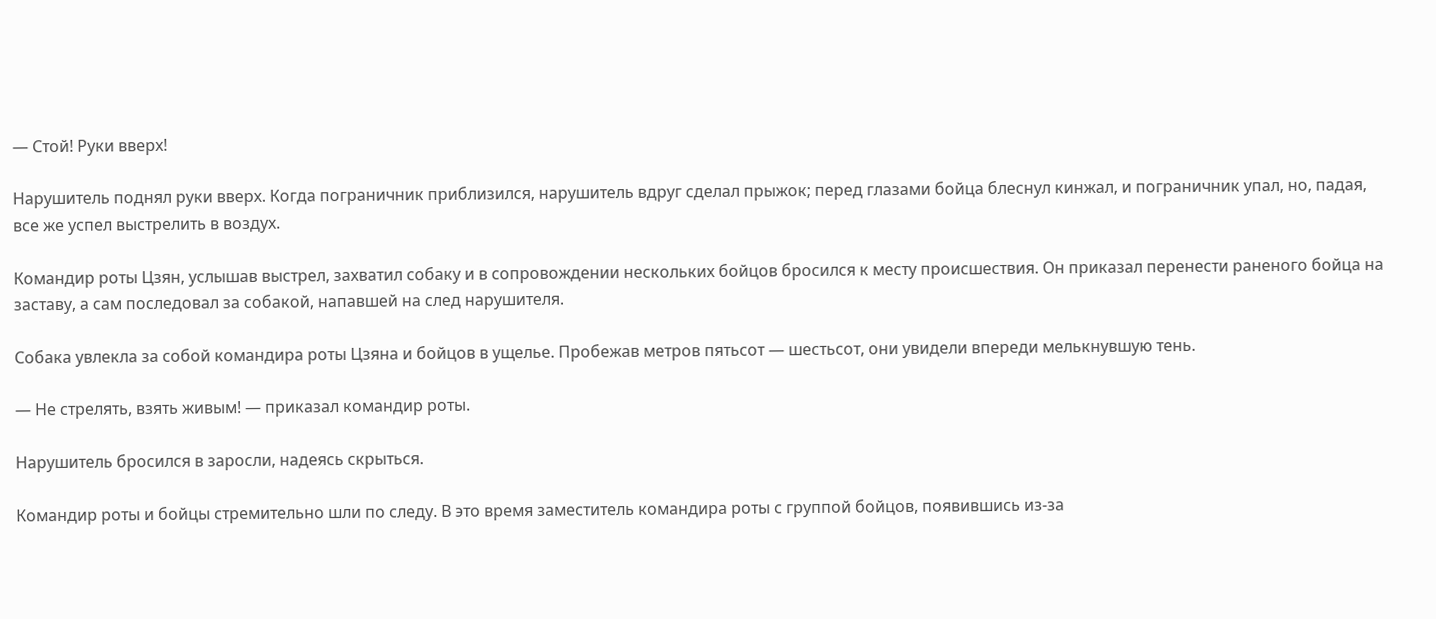— Стой! Руки вверх!

Нарушитель поднял руки вверх. Когда пограничник приблизился, нарушитель вдруг сделал прыжок; перед глазами бойца блеснул кинжал, и пограничник упал, но, падая, все же успел выстрелить в воздух.

Командир роты Цзян, услышав выстрел, захватил собаку и в сопровождении нескольких бойцов бросился к месту происшествия. Он приказал перенести раненого бойца на заставу, а сам последовал за собакой, напавшей на след нарушителя.

Собака увлекла за собой командира роты Цзяна и бойцов в ущелье. Пробежав метров пятьсот — шестьсот, они увидели впереди мелькнувшую тень.

— Не стрелять, взять живым! — приказал командир роты.

Нарушитель бросился в заросли, надеясь скрыться.

Командир роты и бойцы стремительно шли по следу. В это время заместитель командира роты с группой бойцов, появившись из-за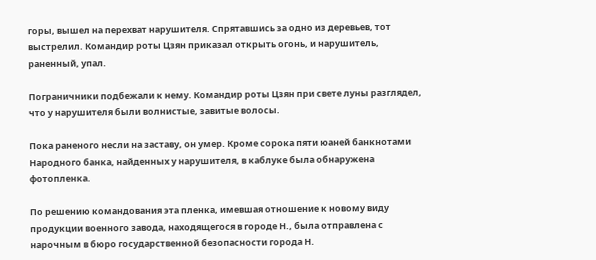горы, вышел на перехват нарушителя. Спрятавшись за одно из деревьев, тот выстрелил. Командир роты Цзян приказал открыть огонь, и нарушитель, раненный, упал.

Пограничники подбежали к нему. Командир роты Цзян при свете луны разглядел, что у нарушителя были волнистые, завитые волосы.

Пока раненого несли на заставу, он умер. Кроме сорока пяти юаней банкнотами Народного банка, найденных у нарушителя, в каблуке была обнаружена фотопленка.

По решению командования эта пленка, имевшая отношение к новому виду продукции военного завода, находящегося в городе Н., была отправлена с нарочным в бюро государственной безопасности города Н.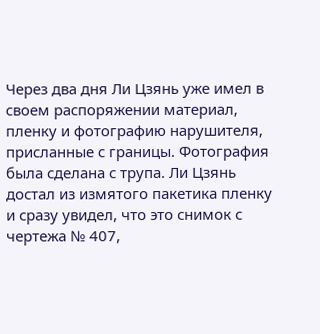Через два дня Ли Цзянь уже имел в своем распоряжении материал, пленку и фотографию нарушителя, присланные с границы. Фотография была сделана с трупа. Ли Цзянь достал из измятого пакетика пленку и сразу увидел, что это снимок с чертежа № 407,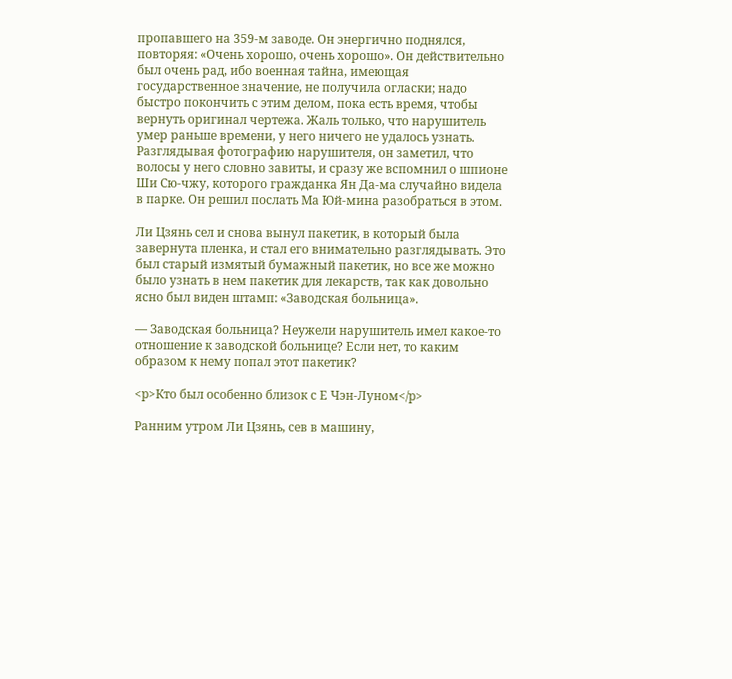пропавшего на 359-м заводе. Он энергично поднялся, повторяя: «Очень хорошо, очень хорошо». Он действительно был очень рад, ибо военная тайна, имеющая государственное значение, не получила огласки; надо быстро покончить с этим делом, пока есть время, чтобы вернуть оригинал чертежа. Жаль только, что нарушитель умер раньше времени, у него ничего не удалось узнать. Разглядывая фотографию нарушителя, он заметил, что волосы у него словно завиты, и сразу же вспомнил о шпионе Ши Сю-чжу, которого гражданка Ян Да-ма случайно видела в парке. Он решил послать Ма Юй-мина разобраться в этом.

Ли Цзянь сел и снова вынул пакетик, в который была завернута пленка, и стал его внимательно разглядывать. Это был старый измятый бумажный пакетик, но все же можно было узнать в нем пакетик для лекарств, так как довольно ясно был виден штамп: «Заводская больница».

— Заводская больница? Неужели нарушитель имел какое-то отношение к заводской больнице? Если нет, то каким образом к нему попал этот пакетик?

<p>Кто был особенно близок с Е Чэн-Луном</p>

Ранним утром Ли Цзянь, сев в машину,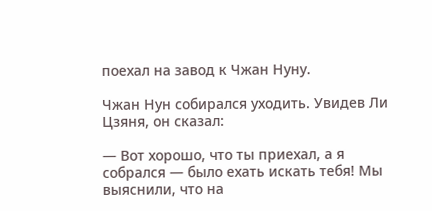поехал на завод к Чжан Нуну.

Чжан Нун собирался уходить. Увидев Ли Цзяня, он сказал:

— Вот хорошо, что ты приехал, а я собрался — было ехать искать тебя! Мы выяснили, что на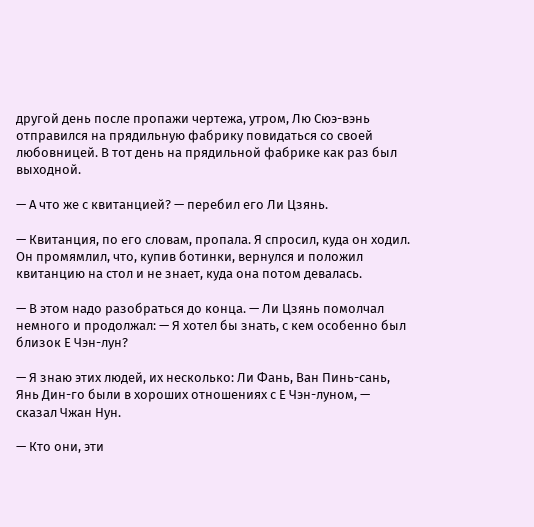другой день после пропажи чертежа, утром, Лю Сюэ-вэнь отправился на прядильную фабрику повидаться со своей любовницей. В тот день на прядильной фабрике как раз был выходной.

— А что же с квитанцией? — перебил его Ли Цзянь.

— Квитанция, по его словам, пропала. Я спросил, куда он ходил. Он промямлил, что, купив ботинки, вернулся и положил квитанцию на стол и не знает, куда она потом девалась.

— В этом надо разобраться до конца. — Ли Цзянь помолчал немного и продолжал: — Я хотел бы знать, с кем особенно был близок Е Чэн-лун?

— Я знаю этих людей, их несколько: Ли Фань, Ван Пинь-сань, Янь Дин-го были в хороших отношениях с Е Чэн-луном, — сказал Чжан Нун.

— Кто они, эти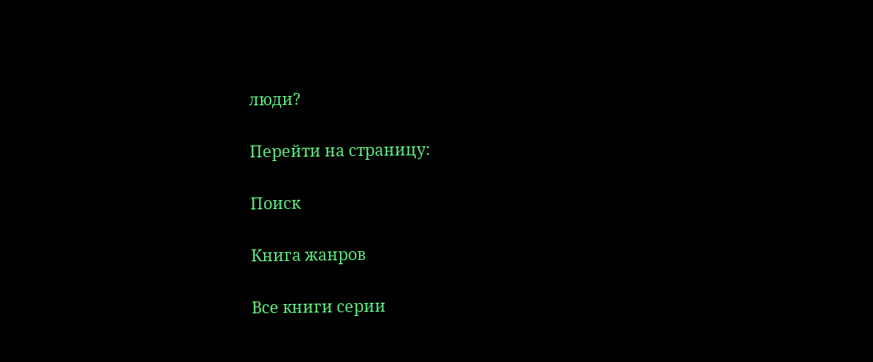люди?

Перейти на страницу:

Поиск

Книга жанров

Все книги серии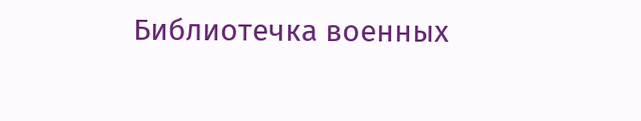Библиотечка военных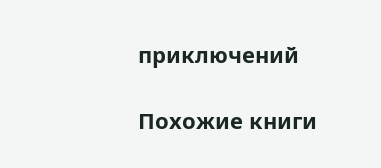приключений

Похожие книги